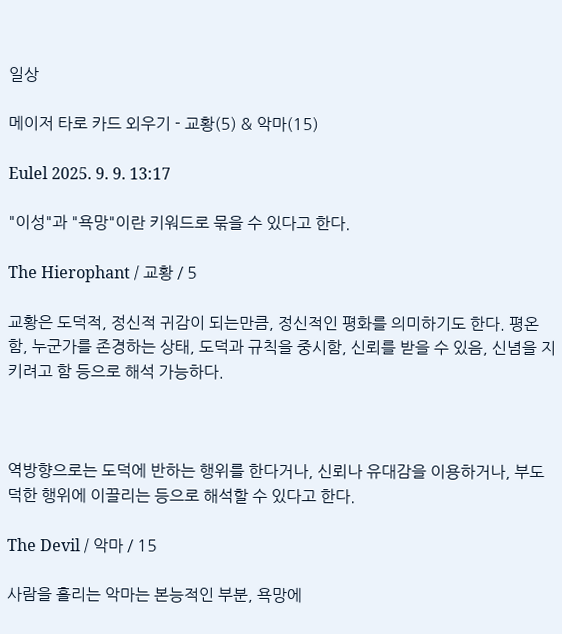일상

메이저 타로 카드 외우기 - 교황(5) & 악마(15)

Eulel 2025. 9. 9. 13:17

"이성"과 "욕망"이란 키워드로 묶을 수 있다고 한다.

The Hierophant / 교황 / 5

교황은 도덕적, 정신적 귀감이 되는만큼, 정신적인 평화를 의미하기도 한다. 평온함, 누군가를 존경하는 상태, 도덕과 규칙을 중시함, 신뢰를 받을 수 있음, 신념을 지키려고 함 등으로 해석 가능하다.



역방향으로는 도덕에 반하는 행위를 한다거나, 신뢰나 유대감을 이용하거나, 부도덕한 행위에 이끌리는 등으로 해석할 수 있다고 한다.

The Devil / 악마 / 15

사람을 홀리는 악마는 본능적인 부분, 욕망에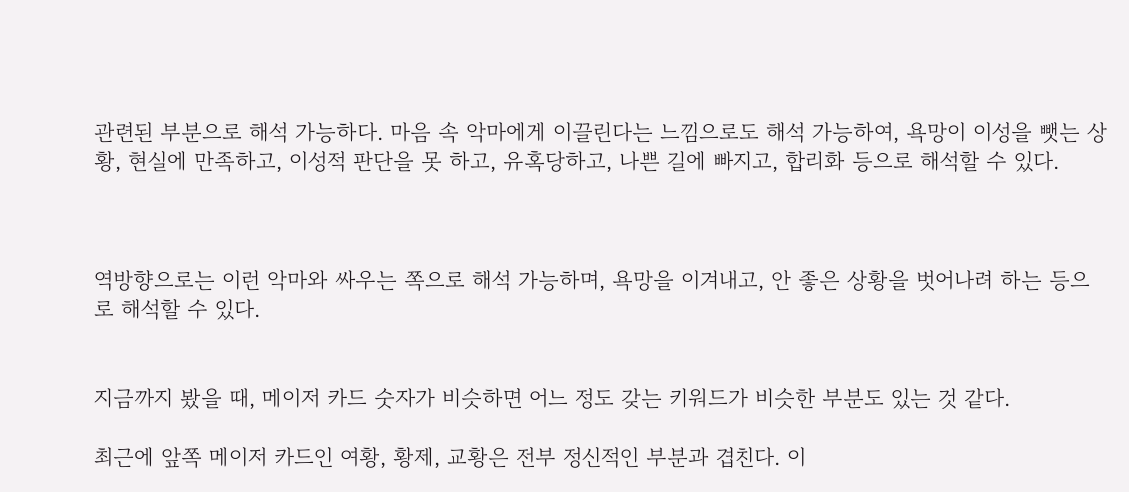관련된 부분으로 해석 가능하다. 마음 속 악마에게 이끌린다는 느낌으로도 해석 가능하여, 욕망이 이성을 뺏는 상황, 현실에 만족하고, 이성적 판단을 못 하고, 유혹당하고, 나쁜 길에 빠지고, 합리화 등으로 해석할 수 있다.



역방향으로는 이런 악마와 싸우는 쪽으로 해석 가능하며, 욕망을 이겨내고, 안 좋은 상황을 벗어나려 하는 등으로 해석할 수 있다.


지금까지 봤을 때, 메이저 카드 숫자가 비슷하면 어느 정도 갖는 키워드가 비슷한 부분도 있는 것 같다.

최근에 앞쪽 메이저 카드인 여황, 황제, 교황은 전부 정신적인 부분과 겹친다. 이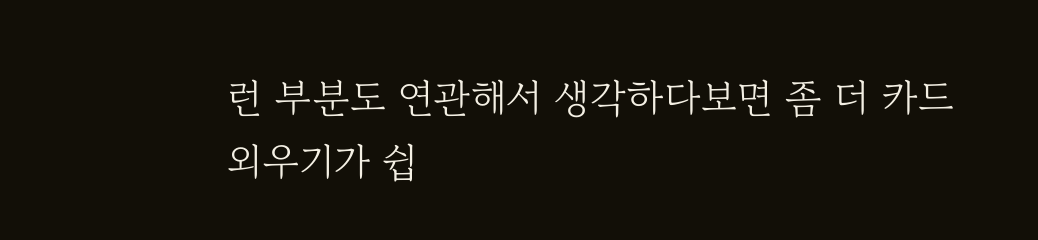런 부분도 연관해서 생각하다보면 좀 더 카드 외우기가 쉽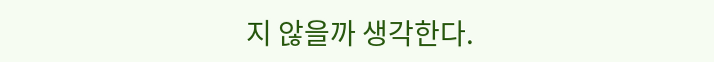지 않을까 생각한다.